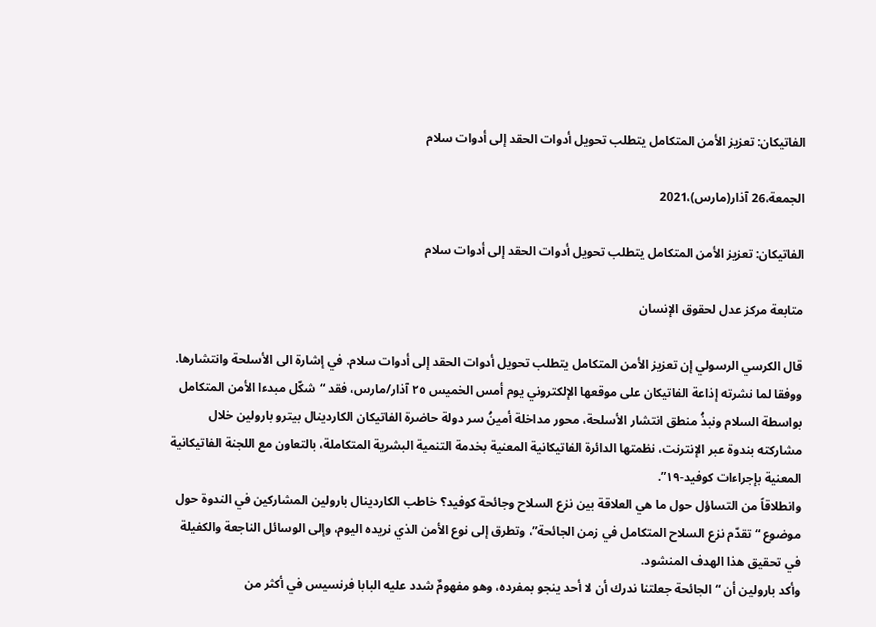الفاتيكان: تعزيز الأمن المتكامل يتطلب تحويل أدوات الحقد إلى أدوات سلام

الجمعة،26 آذار(مارس)،2021

الفاتيكان: تعزيز الأمن المتكامل يتطلب تحويل أدوات الحقد إلى أدوات سلام

متابعة مركز عدل لحقوق الإنسان

قال الكرسي الرسولي إن تعزيز الأمن المتكامل يتطلب تحويل أدوات الحقد إلى أدوات سلام. في إشارة الى الأسلحة وانتشارها.
ووفقا لما نشرته إذاعة الفاتيكان على موقعها الإلكتروني يوم أمس الخميس ٢٥ آذار/مارس، فقد “شكّل مبدءا الأمن المتكامل بواسطة السلام ونبذُ منطق انتشار الأسلحة، محور مداخلة أمينُ سر دولة حاضرة الفاتيكان الكاردينال بيترو بارولين خلال مشاركته بندوة عبر الإنترنت، نظمتها الدائرة الفاتيكانية المعنية بخدمة التنمية البشرية المتكاملة، بالتعاون مع اللجنة الفاتيكانية المعنية بإجراءات كوفيد-١٩”.
وانطلاقاً من التساؤل حول ما هي العلاقة بين نزع السلاح وجائحة كوفيد؟ خاطب الكاردينال بارولين المشاركين في الندوة حول موضوع “تقدّم نزع السلاح المتكامل في زمن الجائحة”، وتطرق إلى نوع الأمن الذي نريده اليوم، وإلى الوسائل الناجعة والكفيلة في تحقيق هذا الهدف المنشود.
وأكد بارولين أن “الجائحة جعلتنا ندرك أن لا أحد ينجو بمفرده، وهو مفهومٌ شدد عليه البابا فرنسيس في أكثر من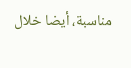مناسبة، أيضا خلال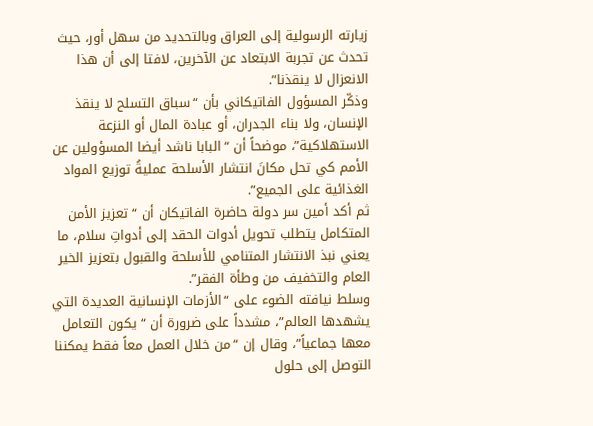زيارته الرسولية إلى العراق وبالتحديد من سهل أور، حيث تحدث عن تجربة الابتعاد عن الآخرين، لافتا إلى أن هذا الانعزال لا ينقذنا”.
وذكّر المسؤول الفاتيكاني بأن “سباق التسلح لا ينقذ الإنسان، ولا بناء الجدران، أو عبادة المال أو النزعة الاستهلاكية”، موضحاً أن “البابا ناشد أيضا المسؤولين عن الأمم كي تحل مكانَ انتشار الأسلحة عمليةُ توزيع المواد الغذائية على الجميع”.
ثم أكد أمين سر دولة حاضرة الفاتيكان أن “تعزيز الأمن المتكامل يتطلب تحويل أدوات الحقد إلى أدواتِ سلام، ما يعني نبذ الانتشار المتنامي للأسلحة والقبول بتعزيز الخير العام والتخفيف من وطأة الفقر”.
وسلط نيافته الضوء على “الأزمات الإنسانية العديدة التي يشهدها العالم”، مشدداً على ضرورة أن “يكون التعامل معها جماعياً”، وقال إن “من خلال العمل معاً فقط يمكننا التوصل إلى حلول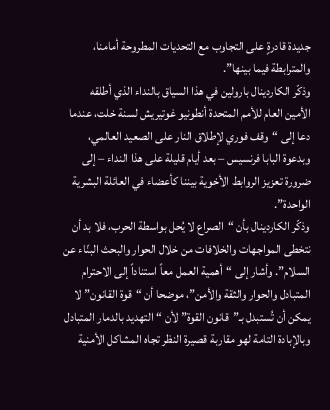جديدة قادرةٍ على التجاوب مع التحديات المطروحة أمامنا، والمترابطة فيما بينها”.
وذكّر الكاردينال بارولين في هذا السياق بالنداء الذي أطلقه الأمين العام للأمم المتحدة أنطونيو غوتيريش لسنة خلت، عندما دعا إلى “وقف فوري لإطلاق النار على الصعيد العالمي، وبدعوة البابا فرنسيس – بعد أيام قليلة على هذا النداء – إلى ضرورة تعزيز الروابط الأخوية بيننا كأعضاء في العائلة البشرية الواحدة”.
وذكّر الكاردينال بأن “الصراع لا يُحل بواسطة الحرب، فلا بد أن نتخطى المواجهات والخلافات من خلال الحوار والبحث البنّاء عن السلام”. وأشار إلى “أهمية العمل معاً استناداً إلى الاحترام المتبادل والحوار والثقة والأمن”، موضحا أن “قوة القانون” لا يمكن أن تُستبدل بـ”قانون القوة” لأن “التهديد بالدمار المتبادل وبالإبادة التامة لهو مقاربة قصيرة النظر تجاه المشاكل الأمنية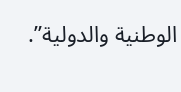الوطنية والدولية”.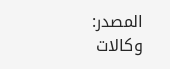المصدر: وكالات